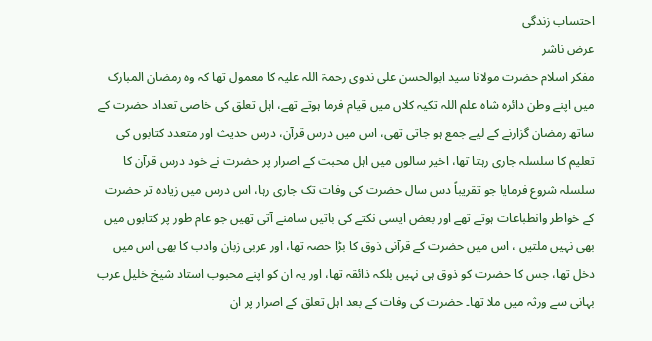احتساب زندگی
عرض ناشر
مفکر اسلام حضرت مولانا سید ابوالحسن علی ندوی رحمۃ اللہ علیہ کا معمول تھا کہ وہ رمضان المبارک میں اپنے وطن دائرہ شاہ علم اللہ تکیہ کلاں میں قیام فرما ہوتے تھے، اہل تعلق کی خاصی تعداد حضرت کے ساتھ رمضان گزارنے کے لیے جمع ہو جاتی تھی، اس میں درس قرآن، درس حدیث اور متعدد کتابوں کی تعلیم کا سلسلہ جاری رہتا تھا، اخیر سالوں میں اہل محبت کے اصرار پر حضرت نے خود درس قرآن کا سلسلہ شروع فرمایا جو تقریباً دس سال حضرت کی وفات تک جاری رہا، اس درس میں زیادہ تر حضرت کے خواطر وانطباعات ہوتے تھے اور بعض ایسی نکتے کی باتیں سامنے آتی تھیں جو عام طور پر کتابوں میں بھی نہیں ملتیں ، اس میں حضرت کے قرآنی ذوق کا بڑا حصہ تھا، اور عربی زبان وادب کا بھی اس میں دخل تھا، جس کا حضرت کو ذوق ہی نہیں بلکہ ذائقہ تھا، اور یہ ان کو اپنے محبوب استاد شیخ خلیل عرب بہانی سے ورثہ میں ملا تھا۔ حضرت کی وفات کے بعد اہل تعلق کے اصرار پر ان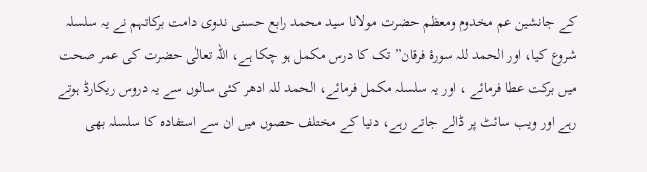کے جانشین عم مخدوم ومعظم حضرت مولانا سید محمد رابع حسنی ندوی دامت برکاتہم نے یہ سلسلہ شروع کیا، اور الحمد للہ سورۂ فرقان” تک کا درس مکمل ہو چکا ہے، اللہ تعالٰی حضرت کی عمر صحت میں برکت عطا فرمائے ، اور یہ سلسلہ مکمل فرمائے، الحمد للہ ادھر کئی سالوں سے یہ دروس ریکارڈ ہوتے رہے اور ویب سائٹ پر ڈالے جاتے رہے، دنیا کے مختلف حصوں میں ان سے استفادہ کا سلسلہ بھی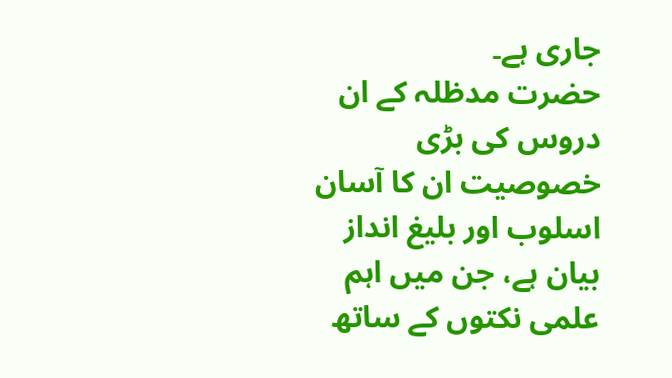جاری ہے۔
حضرت مدظلہ کے ان دروس کی بڑی خصوصیت ان کا آسان اسلوب اور بلیغ انداز بیان ہے، جن میں اہم علمی نکتوں کے ساتھ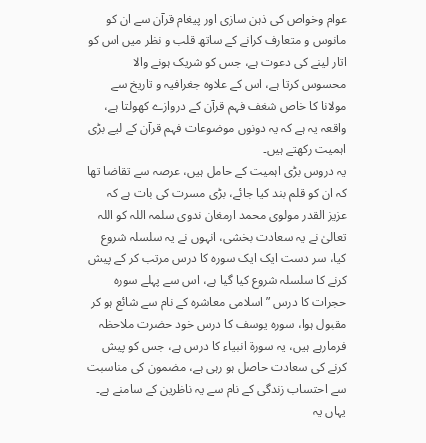عوام وخواص کی ذہن سازی اور پیغام قرآن سے ان کو مانوس و متعارف کرانے کے ساتھ قلب و نظر میں اس کو اتار لینے کی دعوت ہے، جس کو شریک ہونے والا محسوس کرتا ہے، اس کے علاوہ جغرافیہ و تاریخ سے مولانا کا خاص شغف فہم قرآن کے دروازے کھولتا ہے، واقعہ یہ ہے کہ یہ دونوں موضوعات فہم قرآن کے لیے بڑی اہمیت رکھتے ہیں۔
یہ دروس بڑی اہمیت کے حامل ہیں، عرصہ سے تقاضا تھا کہ ان کو قلم بند کیا جائے، بڑی مسرت کی بات ہے کہ عزیز القدر مولوی محمد ارمغان ندوی سلمہ اللہ کو اللہ تعالیٰ نے یہ سعادت بخشی، انہوں نے یہ سلسلہ شروع کیا، سر دست ایک ایک سورہ کا درس مرتب کر کے پیش کرنے کا سلسلہ شروع کیا گیا ہے، اس سے پہلے سورہ حجرات کا درس ”اسلامی معاشرہ کے نام سے شائع ہو کر مقبول ہوا، سورہ یوسف کا درس خود حضرت ملاحظہ فرمارہے ہیں، یہ سورۃ انبیاء کا درس ہے، جس کو پیش کرنے کی سعادت حاصل ہو رہی ہے، مضمون کی مناسبت سے احتساب زندگی کے نام سے یہ ناظرین کے سامنے ہے۔
یہاں یہ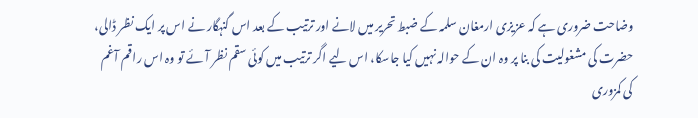وضاحت ضروری ہے کہ عزیزی ارمغان سلمہ کے ضبط تحریر میں لانے اور ترتیب کے بعد اس گنہگار نے اس پر ایک نظر ڈالی، حضرت کی مشغولیت کی بنا پر وہ ان کے حوالہ نہیں کیا جاسکا، اس لیے اگر ترتیب میں کوئی سقم نظر آئے تو وہ اس راقم آغم
کی کمزوری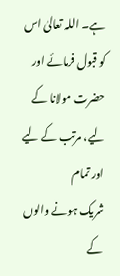ہے۔ اللہ تعالیٰ اس کو قبول فرمائے اور حضرت مولانا کے لیے، مرتب کے لیے اور تمام
شریک ہونے والوں کے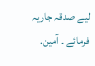لیے صدقہ جاریہ فرمائے ۔ آمین.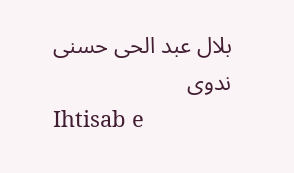بلال عبد الحی حسنی ندوی
Ihtisab e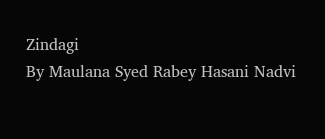Zindagi
By Maulana Syed Rabey Hasani Nadvi